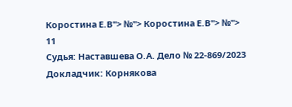Коростина Е.В"> №"> Коростина Е.В"> №">
11
Судья: Наставшева О.А. Дело № 22-869/2023
Докладчик: Корнякова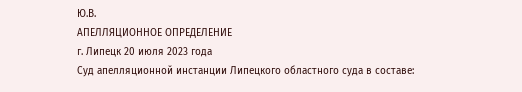Ю.В.
АПЕЛЛЯЦИОННОЕ ОПРЕДЕЛЕНИЕ
г. Липецк 20 июля 2023 года
Суд апелляционной инстанции Липецкого областного суда в составе: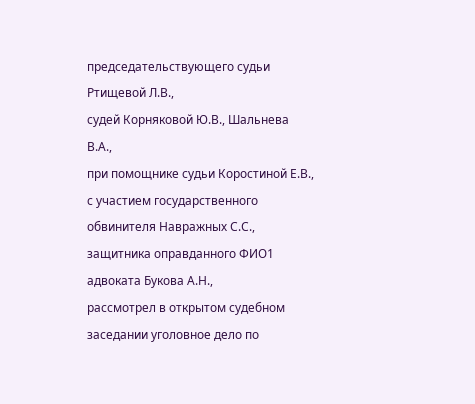председательствующего судьи Ртищевой Л.В.,
судей Корняковой Ю.В., Шальнева В.А.,
при помощнике судьи Коростиной Е.В.,
с участием государственного обвинителя Навражных С.С.,
защитника оправданного ФИО1 адвоката Букова А.Н.,
рассмотрел в открытом судебном заседании уголовное дело по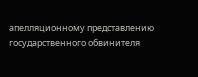апелляционному представлению государственного обвинителя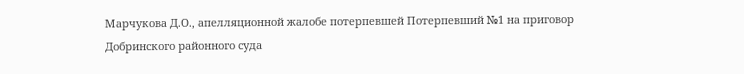Марчукова Д.О., апелляционной жалобе потерпевшей Потерпевший №1 на приговор Добринского районного суда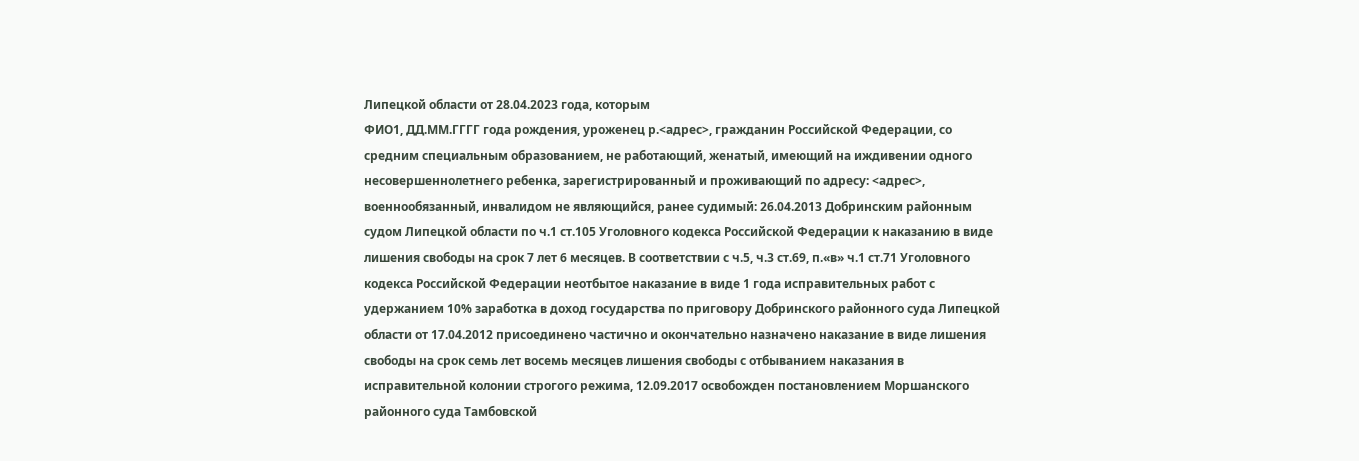Липецкой области от 28.04.2023 года, которым
ФИО1, ДД.ММ.ГГГГ года рождения, уроженец р.<адрес>, гражданин Российской Федерации, со средним специальным образованием, не работающий, женатый, имеющий на иждивении одного несовершеннолетнего ребенка, зарегистрированный и проживающий по адресу: <адрес>, военнообязанный, инвалидом не являющийся, ранее судимый: 26.04.2013 Добринским районным судом Липецкой области по ч.1 ст.105 Уголовного кодекса Российской Федерации к наказанию в виде лишения свободы на срок 7 лет 6 месяцев. В соответствии с ч.5, ч.3 ст.69, п.«в» ч.1 ст.71 Уголовного кодекса Российской Федерации неотбытое наказание в виде 1 года исправительных работ с удержанием 10% заработка в доход государства по приговору Добринского районного суда Липецкой области от 17.04.2012 присоединено частично и окончательно назначено наказание в виде лишения свободы на срок семь лет восемь месяцев лишения свободы с отбыванием наказания в исправительной колонии строгого режима, 12.09.2017 освобожден постановлением Моршанского районного суда Тамбовской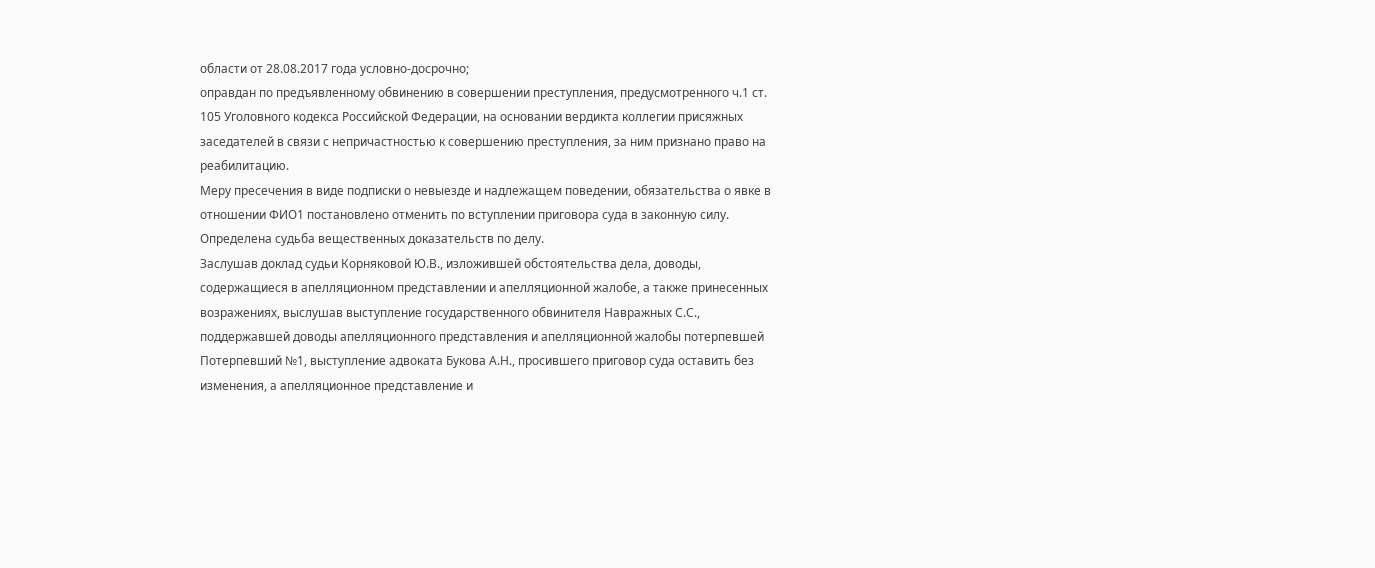области от 28.08.2017 года условно-досрочно;
оправдан по предъявленному обвинению в совершении преступления, предусмотренного ч.1 ст. 105 Уголовного кодекса Российской Федерации, на основании вердикта коллегии присяжных заседателей в связи с непричастностью к совершению преступления, за ним признано право на реабилитацию.
Меру пресечения в виде подписки о невыезде и надлежащем поведении, обязательства о явке в отношении ФИО1 постановлено отменить по вступлении приговора суда в законную силу.
Определена судьба вещественных доказательств по делу.
Заслушав доклад судьи Корняковой Ю.В., изложившей обстоятельства дела, доводы, содержащиеся в апелляционном представлении и апелляционной жалобе, а также принесенных возражениях, выслушав выступление государственного обвинителя Навражных С.С., поддержавшей доводы апелляционного представления и апелляционной жалобы потерпевшей Потерпевший №1, выступление адвоката Букова А.Н., просившего приговор суда оставить без изменения, а апелляционное представление и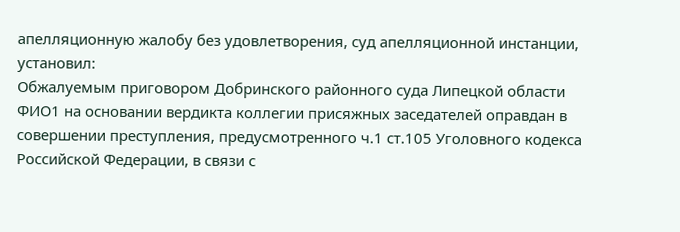апелляционную жалобу без удовлетворения, суд апелляционной инстанции,
установил:
Обжалуемым приговором Добринского районного суда Липецкой области ФИО1 на основании вердикта коллегии присяжных заседателей оправдан в совершении преступления, предусмотренного ч.1 ст.105 Уголовного кодекса Российской Федерации, в связи с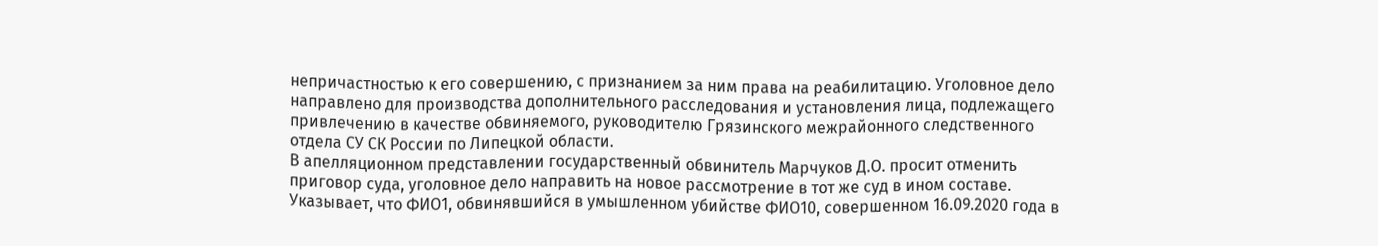непричастностью к его совершению, с признанием за ним права на реабилитацию. Уголовное дело направлено для производства дополнительного расследования и установления лица, подлежащего привлечению в качестве обвиняемого, руководителю Грязинского межрайонного следственного отдела СУ СК России по Липецкой области.
В апелляционном представлении государственный обвинитель Марчуков Д.О. просит отменить приговор суда, уголовное дело направить на новое рассмотрение в тот же суд в ином составе.
Указывает, что ФИО1, обвинявшийся в умышленном убийстве ФИО10, совершенном 16.09.2020 года в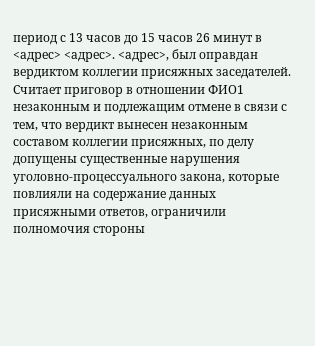период с 13 часов до 15 часов 26 минут в <адрес> <адрес>. <адрес>, был оправдан вердиктом коллегии присяжных заседателей. Считает приговор в отношении ФИО1 незаконным и подлежащим отмене в связи с тем, что вердикт вынесен незаконным составом коллегии присяжных, по делу допущены существенные нарушения уголовно-процессуального закона, которые повлияли на содержание данных присяжными ответов, ограничили полномочия стороны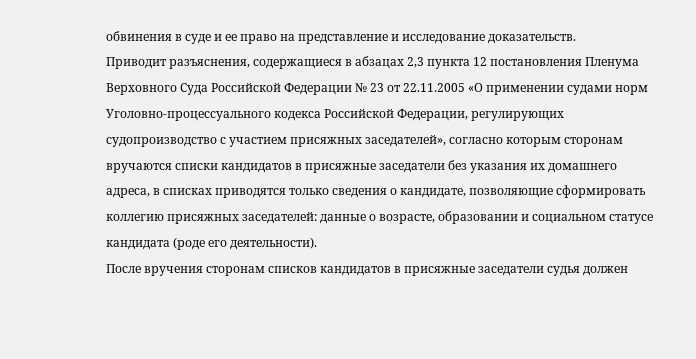обвинения в суде и ее право на представление и исследование доказательств.
Приводит разъяснения, содержащиеся в абзацах 2,3 пункта 12 постановления Пленума Верховного Суда Российской Федерации № 23 от 22.11.2005 «О применении судами норм Уголовно-процессуального кодекса Российской Федерации, регулирующих судопроизводство с участием присяжных заседателей», согласно которым сторонам вручаются списки кандидатов в присяжные заседатели без указания их домашнего адреса, в списках приводятся только сведения о кандидате, позволяющие сформировать коллегию присяжных заседателей: данные о возрасте, образовании и социальном статусе кандидата (роде его деятельности).
После вручения сторонам списков кандидатов в присяжные заседатели судья должен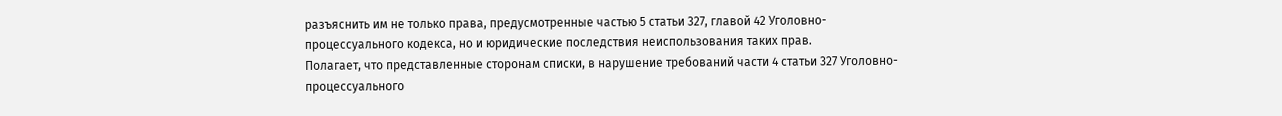разъяснить им не только права, предусмотренные частью 5 статьи 327, главой 42 Уголовно-процессуального кодекса, но и юридические последствия неиспользования таких прав.
Полагает, что представленные сторонам списки, в нарушение требований части 4 статьи 327 Уголовно-процессуального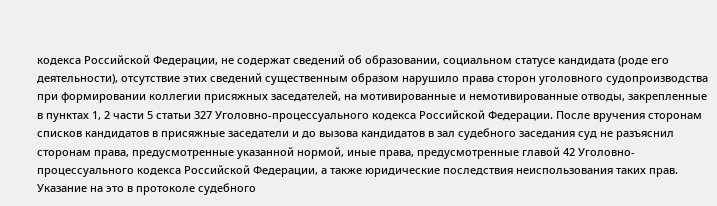кодекса Российской Федерации, не содержат сведений об образовании, социальном статусе кандидата (роде его деятельности), отсутствие этих сведений существенным образом нарушило права сторон уголовного судопроизводства при формировании коллегии присяжных заседателей, на мотивированные и немотивированные отводы, закрепленные в пунктах 1, 2 части 5 статьи 327 Уголовно-процессуального кодекса Российской Федерации. После вручения сторонам списков кандидатов в присяжные заседатели и до вызова кандидатов в зал судебного заседания суд не разъяснил сторонам права, предусмотренные указанной нормой, иные права, предусмотренные главой 42 Уголовно-процессуального кодекса Российской Федерации, а также юридические последствия неиспользования таких прав. Указание на это в протоколе судебного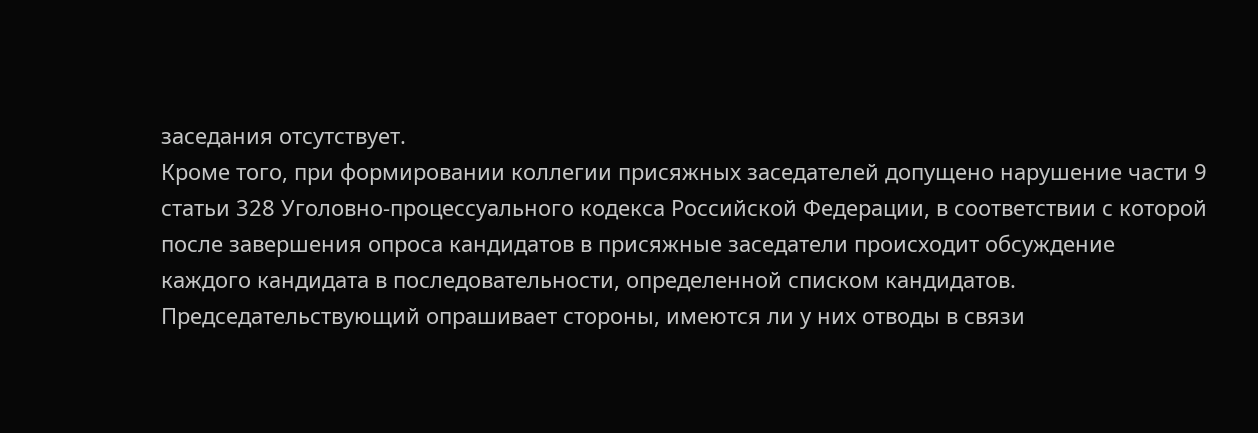заседания отсутствует.
Кроме того, при формировании коллегии присяжных заседателей допущено нарушение части 9 статьи 328 Уголовно-процессуального кодекса Российской Федерации, в соответствии с которой после завершения опроса кандидатов в присяжные заседатели происходит обсуждение каждого кандидата в последовательности, определенной списком кандидатов. Председательствующий опрашивает стороны, имеются ли у них отводы в связи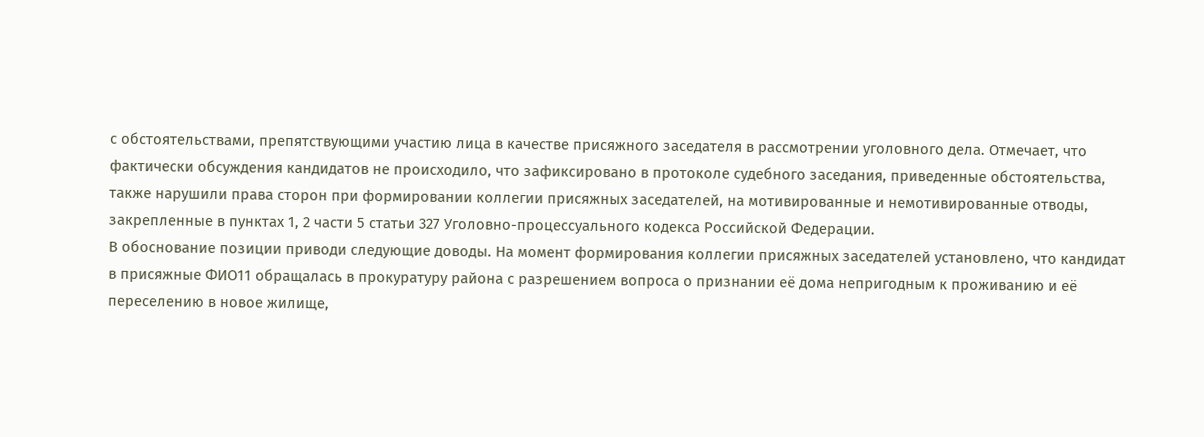с обстоятельствами, препятствующими участию лица в качестве присяжного заседателя в рассмотрении уголовного дела. Отмечает, что фактически обсуждения кандидатов не происходило, что зафиксировано в протоколе судебного заседания, приведенные обстоятельства, также нарушили права сторон при формировании коллегии присяжных заседателей, на мотивированные и немотивированные отводы, закрепленные в пунктах 1, 2 части 5 статьи 327 Уголовно-процессуального кодекса Российской Федерации.
В обоснование позиции приводи следующие доводы. На момент формирования коллегии присяжных заседателей установлено, что кандидат в присяжные ФИО11 обращалась в прокуратуру района с разрешением вопроса о признании её дома непригодным к проживанию и её переселению в новое жилище,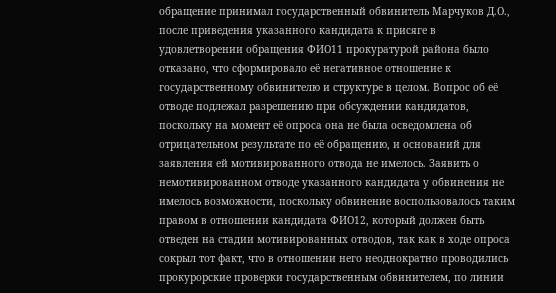обращение принимал государственный обвинитель Марчуков Д.О., после приведения указанного кандидата к присяге в удовлетворении обращения ФИО11 прокуратурой района было отказано, что сформировало её негативное отношение к государственному обвинителю и структуре в целом. Вопрос об её отводе подлежал разрешению при обсуждении кандидатов, поскольку на момент её опроса она не была осведомлена об отрицательном результате по её обращению, и оснований для заявления ей мотивированного отвода не имелось. Заявить о немотивированном отводе указанного кандидата у обвинения не имелось возможности, поскольку обвинение воспользовалось таким правом в отношении кандидата ФИО12, который должен быть отведен на стадии мотивированных отводов, так как в ходе опроса сокрыл тот факт, что в отношении него неоднократно проводились прокурорские проверки государственным обвинителем, по линии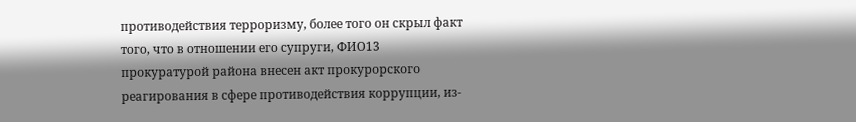противодействия терроризму, более того он скрыл факт того, что в отношении его супруги, ФИО13 прокуратурой района внесен акт прокурорского реагирования в сфере противодействия коррупции, из-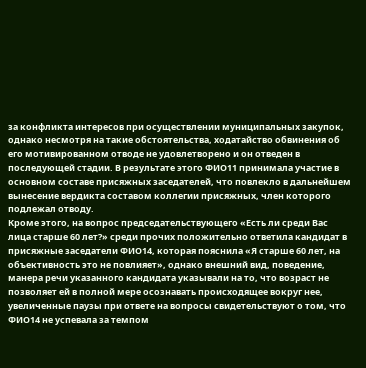за конфликта интересов при осуществлении муниципальных закупок, однако несмотря на такие обстоятельства, ходатайство обвинения об его мотивированном отводе не удовлетворено и он отведен в последующей стадии. В результате этого ФИО11 принимала участие в основном составе присяжных заседателей, что повлекло в дальнейшем вынесение вердикта составом коллегии присяжных, член которого подлежал отводу.
Кроме этого, на вопрос председательствующего «Есть ли среди Вас лица старше 60 лет?» среди прочих положительно ответила кандидат в присяжные заседатели ФИО14, которая пояснила «Я старше 60 лет, на объективность это не повлияет», однако внешний вид, поведение, манера речи указанного кандидата указывали на то, что возраст не позволяет ей в полной мере осознавать происходящее вокруг нее, увеличенные паузы при ответе на вопросы свидетельствуют о том, что ФИО14 не успевала за темпом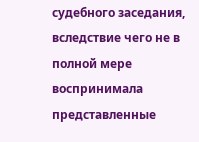судебного заседания, вследствие чего не в полной мере воспринимала представленные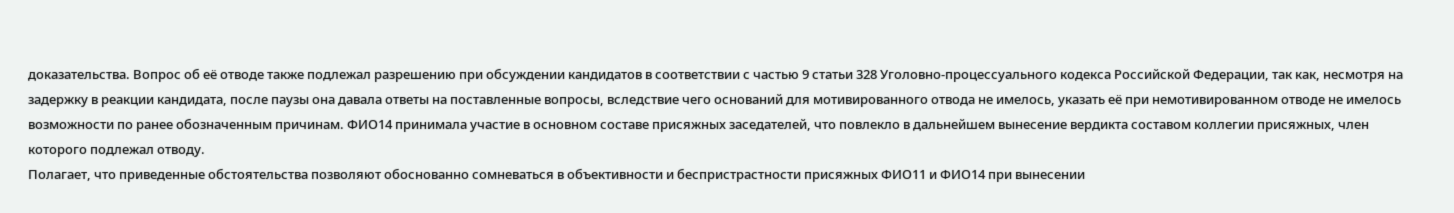доказательства. Вопрос об её отводе также подлежал разрешению при обсуждении кандидатов в соответствии с частью 9 статьи 328 Уголовно-процессуального кодекса Российской Федерации, так как, несмотря на задержку в реакции кандидата, после паузы она давала ответы на поставленные вопросы, вследствие чего оснований для мотивированного отвода не имелось, указать её при немотивированном отводе не имелось возможности по ранее обозначенным причинам. ФИО14 принимала участие в основном составе присяжных заседателей, что повлекло в дальнейшем вынесение вердикта составом коллегии присяжных, член которого подлежал отводу.
Полагает, что приведенные обстоятельства позволяют обоснованно сомневаться в объективности и беспристрастности присяжных ФИО11 и ФИО14 при вынесении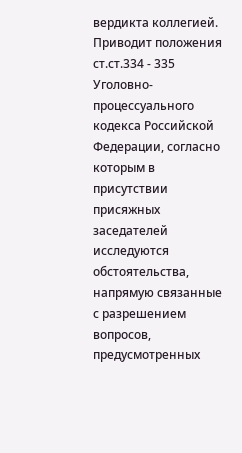вердикта коллегией.
Приводит положения ст.ст.334 - 335 Уголовно-процессуального кодекса Российской Федерации, согласно которым в присутствии присяжных заседателей исследуются обстоятельства, напрямую связанные с разрешением вопросов, предусмотренных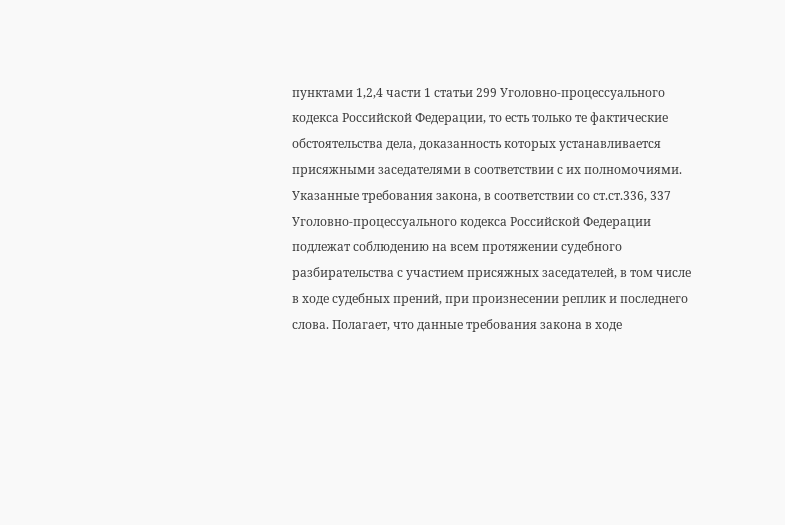пунктами 1,2,4 части 1 статьи 299 Уголовно-процессуального кодекса Российской Федерации, то есть только те фактические обстоятельства дела, доказанность которых устанавливается присяжными заседателями в соответствии с их полномочиями. Указанные требования закона, в соответствии со ст.ст.336, 337 Уголовно-процессуального кодекса Российской Федерации подлежат соблюдению на всем протяжении судебного разбирательства с участием присяжных заседателей, в том числе в ходе судебных прений, при произнесении реплик и последнего слова. Полагает, что данные требования закона в ходе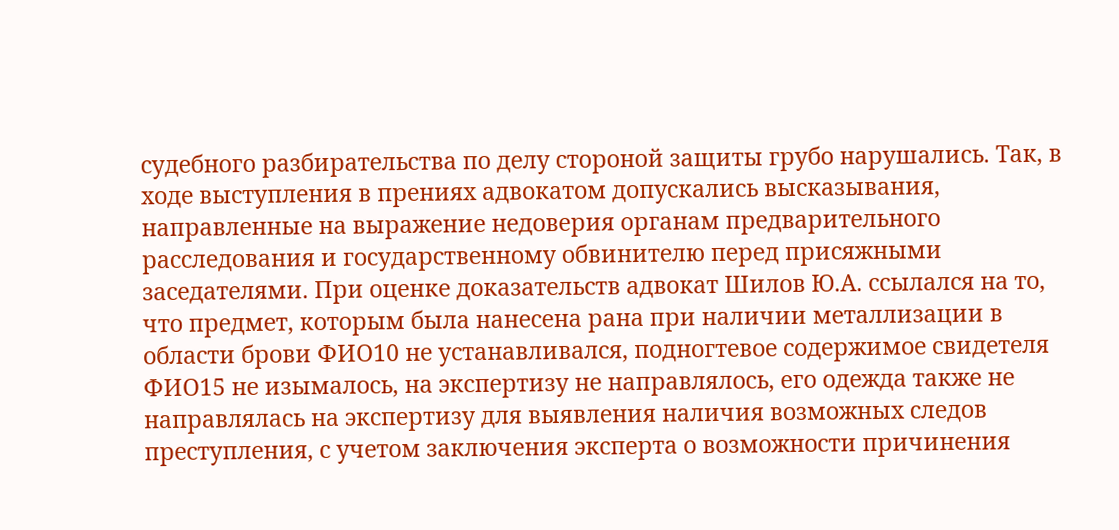судебного разбирательства по делу стороной защиты грубо нарушались. Так, в ходе выступления в прениях адвокатом допускались высказывания, направленные на выражение недоверия органам предварительного расследования и государственному обвинителю перед присяжными заседателями. При оценке доказательств адвокат Шилов Ю.А. ссылался на то, что предмет, которым была нанесена рана при наличии металлизации в области брови ФИО10 не устанавливался, подногтевое содержимое свидетеля ФИО15 не изымалось, на экспертизу не направлялось, его одежда также не направлялась на экспертизу для выявления наличия возможных следов преступления, с учетом заключения эксперта о возможности причинения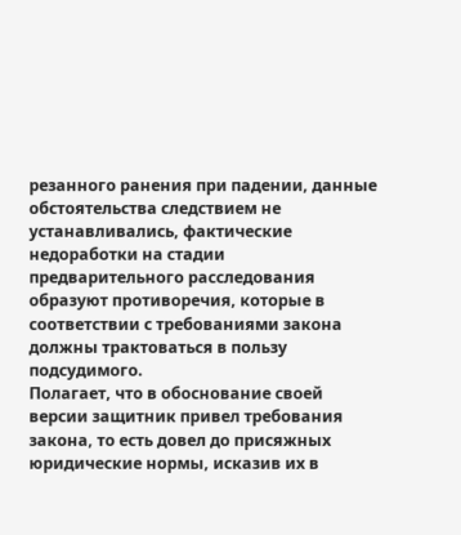резанного ранения при падении, данные обстоятельства следствием не устанавливались, фактические недоработки на стадии предварительного расследования образуют противоречия, которые в соответствии с требованиями закона должны трактоваться в пользу подсудимого.
Полагает, что в обоснование своей версии защитник привел требования закона, то есть довел до присяжных юридические нормы, исказив их в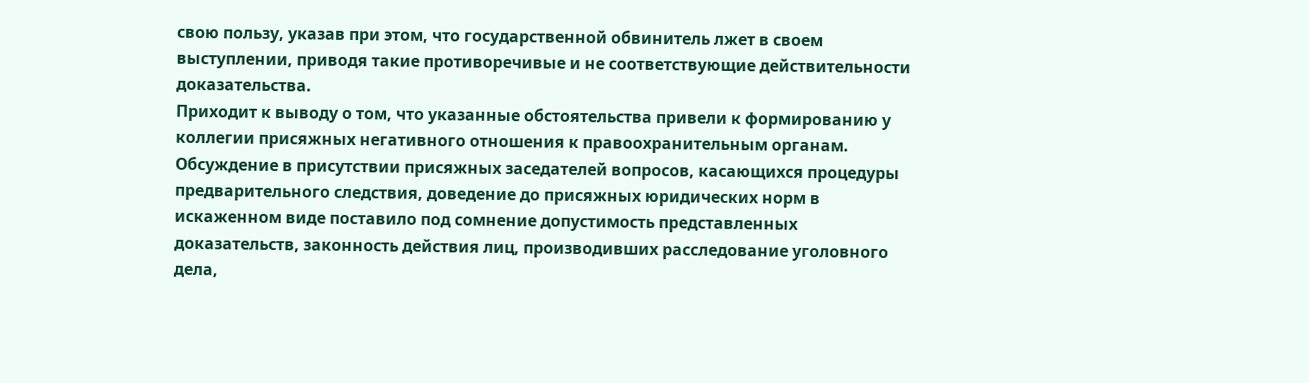свою пользу, указав при этом, что государственной обвинитель лжет в своем выступлении, приводя такие противоречивые и не соответствующие действительности доказательства.
Приходит к выводу о том, что указанные обстоятельства привели к формированию у коллегии присяжных негативного отношения к правоохранительным органам. Обсуждение в присутствии присяжных заседателей вопросов, касающихся процедуры предварительного следствия, доведение до присяжных юридических норм в искаженном виде поставило под сомнение допустимость представленных доказательств, законность действия лиц, производивших расследование уголовного дела,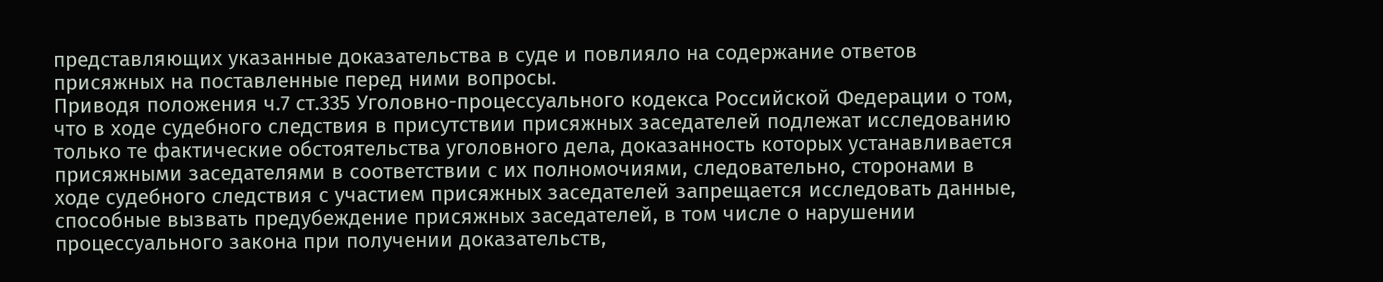представляющих указанные доказательства в суде и повлияло на содержание ответов присяжных на поставленные перед ними вопросы.
Приводя положения ч.7 ст.335 Уголовно-процессуального кодекса Российской Федерации о том, что в ходе судебного следствия в присутствии присяжных заседателей подлежат исследованию только те фактические обстоятельства уголовного дела, доказанность которых устанавливается присяжными заседателями в соответствии с их полномочиями, следовательно, сторонами в ходе судебного следствия с участием присяжных заседателей запрещается исследовать данные, способные вызвать предубеждение присяжных заседателей, в том числе о нарушении процессуального закона при получении доказательств,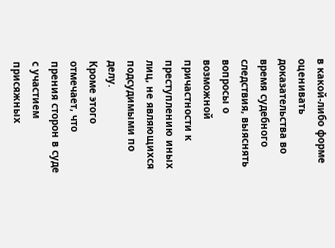в какой-либо форме оценивать доказательства во время судебного следствия, выяснять вопросы о возможной причастности к преступлению иных лиц, не являющихся подсудимыми по делу.
Кроме этого отмечает, что прения сторон в суде с участием присяжных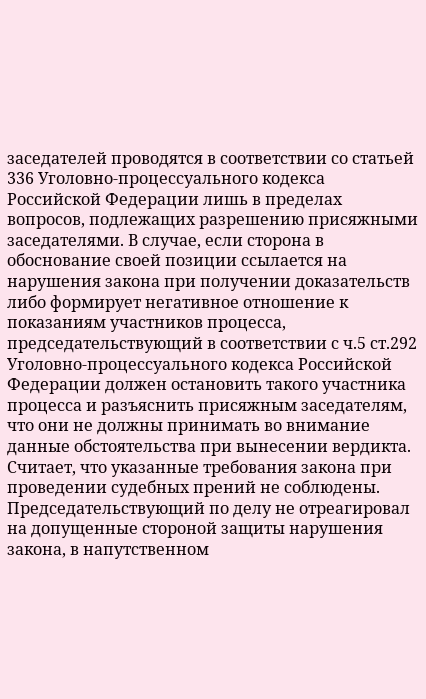заседателей проводятся в соответствии со статьей 336 Уголовно-процессуального кодекса Российской Федерации лишь в пределах вопросов, подлежащих разрешению присяжными заседателями. В случае, если сторона в обоснование своей позиции ссылается на нарушения закона при получении доказательств либо формирует негативное отношение к показаниям участников процесса, председательствующий в соответствии с ч.5 ст.292 Уголовно-процессуального кодекса Российской Федерации должен остановить такого участника процесса и разъяснить присяжным заседателям, что они не должны принимать во внимание данные обстоятельства при вынесении вердикта.
Считает, что указанные требования закона при проведении судебных прений не соблюдены. Председательствующий по делу не отреагировал на допущенные стороной защиты нарушения закона, в напутственном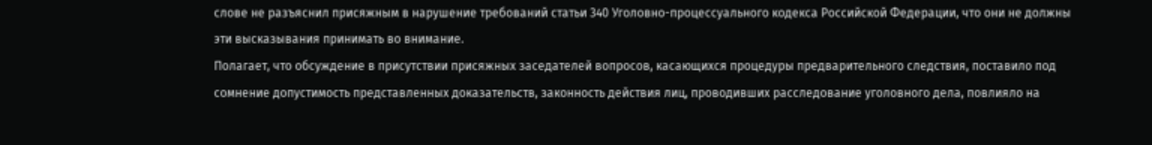слове не разъяснил присяжным в нарушение требований статьи 340 Уголовно-процессуального кодекса Российской Федерации, что они не должны эти высказывания принимать во внимание.
Полагает, что обсуждение в присутствии присяжных заседателей вопросов, касающихся процедуры предварительного следствия, поставило под сомнение допустимость представленных доказательств, законность действия лиц, проводивших расследование уголовного дела, повлияло на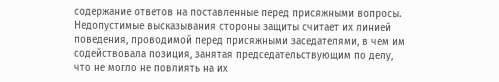содержание ответов на поставленные перед присяжными вопросы. Недопустимые высказывания стороны защиты считает их линией поведения, проводимой перед присяжными заседателями, в чем им содействовала позиция, занятая председательствующим по делу, что не могло не повлиять на их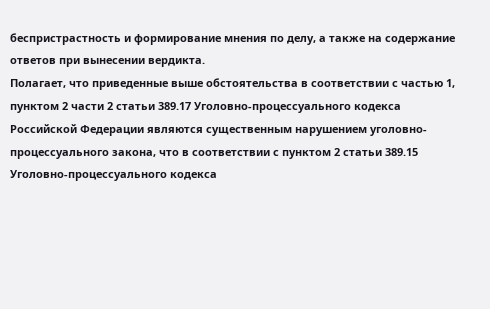беспристрастность и формирование мнения по делу, а также на содержание ответов при вынесении вердикта.
Полагает, что приведенные выше обстоятельства в соответствии с частью 1, пунктом 2 части 2 статьи 389.17 Уголовно-процессуального кодекса Российской Федерации являются существенным нарушением уголовно-процессуального закона, что в соответствии с пунктом 2 статьи 389.15 Уголовно-процессуального кодекса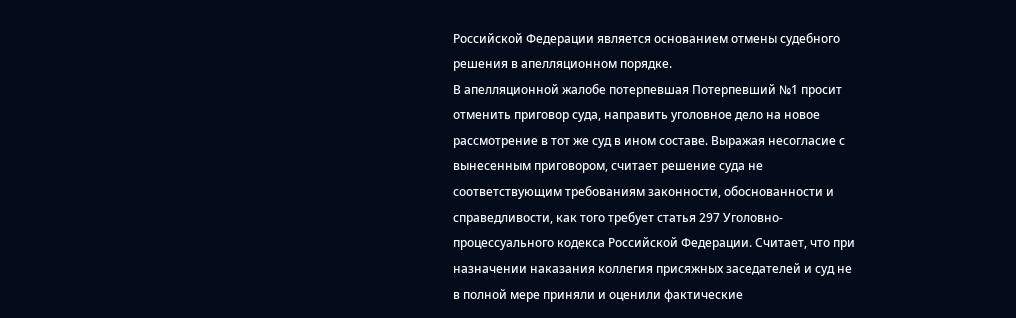Российской Федерации является основанием отмены судебного решения в апелляционном порядке.
В апелляционной жалобе потерпевшая Потерпевший №1 просит отменить приговор суда, направить уголовное дело на новое рассмотрение в тот же суд в ином составе. Выражая несогласие с вынесенным приговором, считает решение суда не соответствующим требованиям законности, обоснованности и справедливости, как того требует статья 297 Уголовно-процессуального кодекса Российской Федерации. Считает, что при назначении наказания коллегия присяжных заседателей и суд не в полной мере приняли и оценили фактические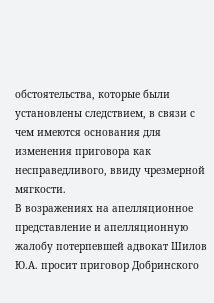обстоятельства, которые были установлены следствием, в связи с чем имеются основания для изменения приговора как несправедливого, ввиду чрезмерной мягкости.
В возражениях на апелляционное представление и апелляционную жалобу потерпевшей адвокат Шилов Ю.А. просит приговор Добринского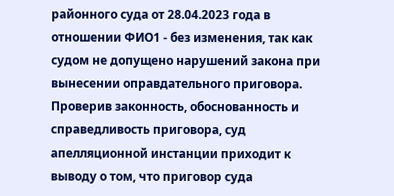районного суда от 28.04.2023 года в отношении ФИО1 - без изменения, так как судом не допущено нарушений закона при вынесении оправдательного приговора.
Проверив законность, обоснованность и справедливость приговора, суд апелляционной инстанции приходит к выводу о том, что приговор суда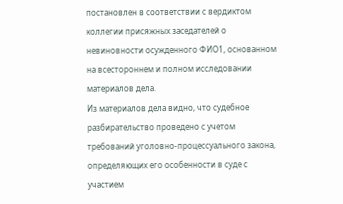постановлен в соответствии с вердиктом коллегии присяжных заседателей о невиновности осужденного ФИО1, основанном на всестороннем и полном исследовании материалов дела.
Из материалов дела видно, что судебное разбирательство проведено с учетом требований уголовно-процессуального закона, определяющих его особенности в суде с участием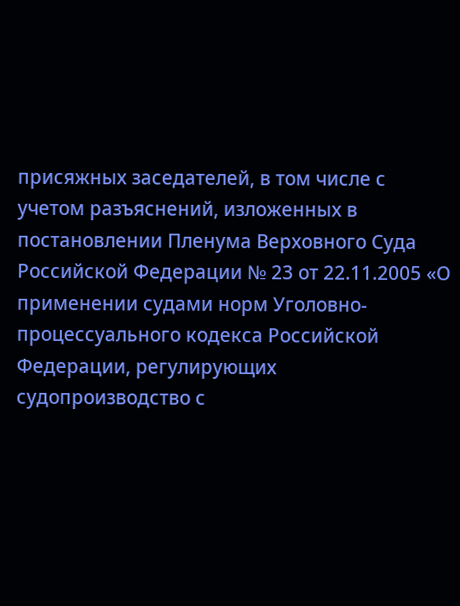присяжных заседателей, в том числе с учетом разъяснений, изложенных в постановлении Пленума Верховного Суда Российской Федерации № 23 от 22.11.2005 «О применении судами норм Уголовно-процессуального кодекса Российской Федерации, регулирующих судопроизводство с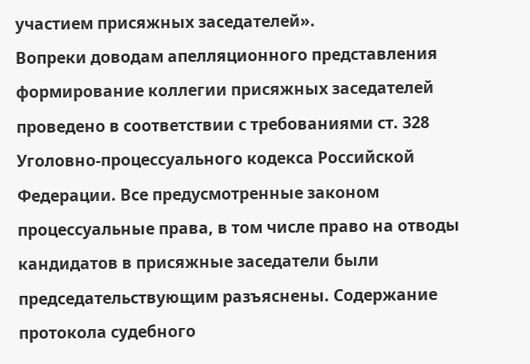участием присяжных заседателей».
Вопреки доводам апелляционного представления формирование коллегии присяжных заседателей проведено в соответствии с требованиями ст. 328 Уголовно-процессуального кодекса Российской Федерации. Все предусмотренные законом процессуальные права, в том числе право на отводы кандидатов в присяжные заседатели были председательствующим разъяснены. Содержание протокола судебного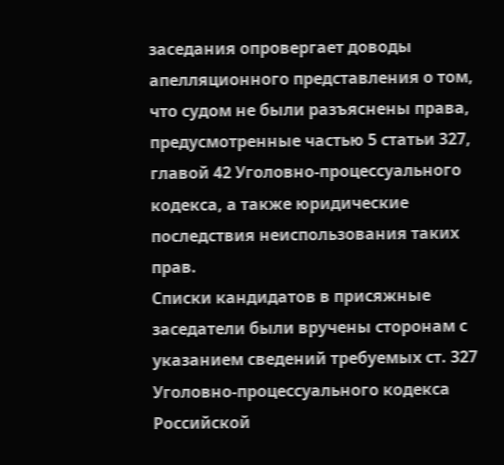заседания опровергает доводы апелляционного представления о том, что судом не были разъяснены права, предусмотренные частью 5 статьи 327, главой 42 Уголовно-процессуального кодекса, а также юридические последствия неиспользования таких прав.
Списки кандидатов в присяжные заседатели были вручены сторонам с указанием сведений требуемых ст. 327 Уголовно-процессуального кодекса Российской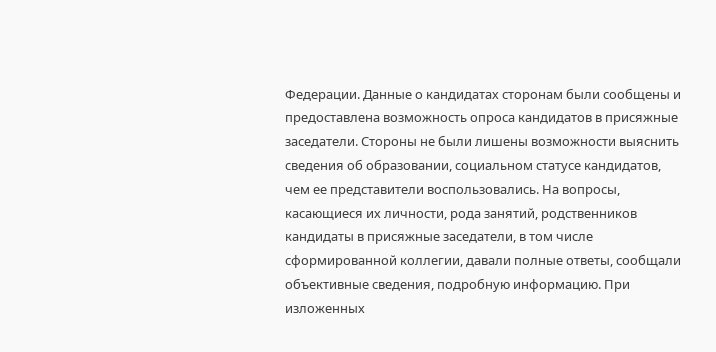Федерации. Данные о кандидатах сторонам были сообщены и предоставлена возможность опроса кандидатов в присяжные заседатели. Стороны не были лишены возможности выяснить сведения об образовании, социальном статусе кандидатов, чем ее представители воспользовались. На вопросы, касающиеся их личности, рода занятий, родственников кандидаты в присяжные заседатели, в том числе сформированной коллегии, давали полные ответы, сообщали объективные сведения, подробную информацию. При изложенных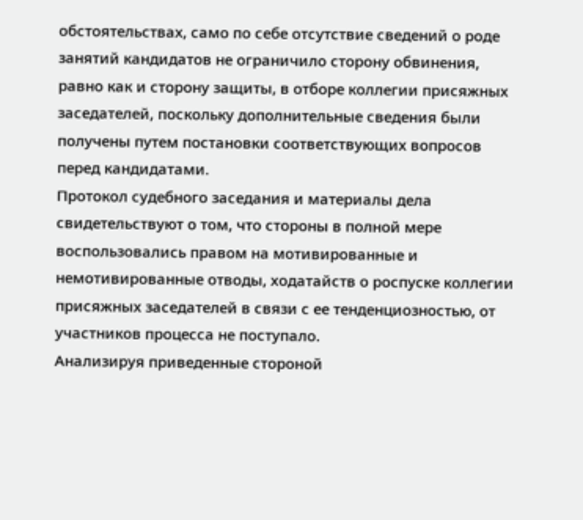обстоятельствах, само по себе отсутствие сведений о роде занятий кандидатов не ограничило сторону обвинения, равно как и сторону защиты, в отборе коллегии присяжных заседателей, поскольку дополнительные сведения были получены путем постановки соответствующих вопросов перед кандидатами.
Протокол судебного заседания и материалы дела свидетельствуют о том, что стороны в полной мере воспользовались правом на мотивированные и немотивированные отводы, ходатайств о роспуске коллегии присяжных заседателей в связи с ее тенденциозностью, от участников процесса не поступало.
Анализируя приведенные стороной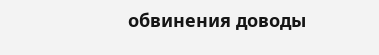обвинения доводы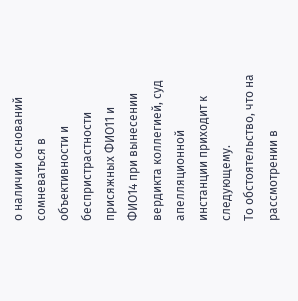о наличии оснований сомневаться в объективности и беспристрастности присяжных ФИО11 и ФИО14 при вынесении вердикта коллегией, суд апелляционной инстанции приходит к следующему.
То обстоятельство, что на рассмотрении в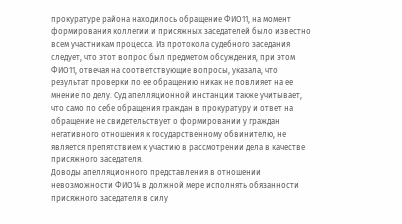прокуратуре района находилось обращение ФИО11, на момент формирования коллегии и присяжных заседателей было известно всем участникам процесса. Из протокола судебного заседания следует, что этот вопрос был предметом обсуждения, при этом ФИО11, отвечая на соответствующие вопросы, указала, что результат проверки по ее обращению никак не повлияет на ее мнение по делу. Суд апелляционной инстанции также учитывает, что само по себе обращения граждан в прокуратуру и ответ на обращение не свидетельствует о формировании у граждан негативного отношения к государственному обвинителю, не является препятствием к участию в рассмотрении дела в качестве присяжного заседателя.
Доводы апелляционного представления в отношении невозможности ФИО14 в должной мере исполнять обязанности присяжного заседателя в силу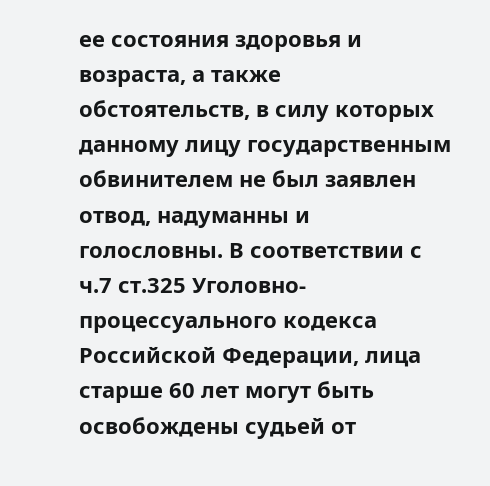ее состояния здоровья и возраста, а также обстоятельств, в силу которых данному лицу государственным обвинителем не был заявлен отвод, надуманны и голословны. В соответствии с ч.7 ст.325 Уголовно-процессуального кодекса Российской Федерации, лица старше 60 лет могут быть освобождены судьей от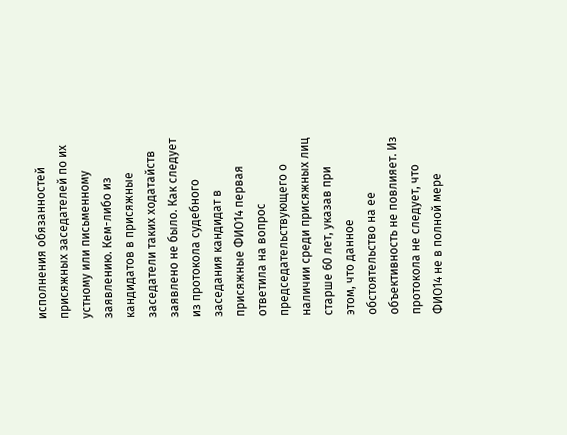исполнения обязанностей присяжных заседателей по их устному или письменному заявлению. Кем-либо из кандидатов в присяжные заседатели таких ходатайств заявлено не было. Как следует из протокола судебного заседания кандидат в присяжные ФИО14 первая ответила на вопрос председательствующего о наличии среди присяжных лиц старше 60 лет, указав при этом, что данное обстоятельство на ее объективность не повлияет. Из протокола не следует, что ФИО14 не в полной мере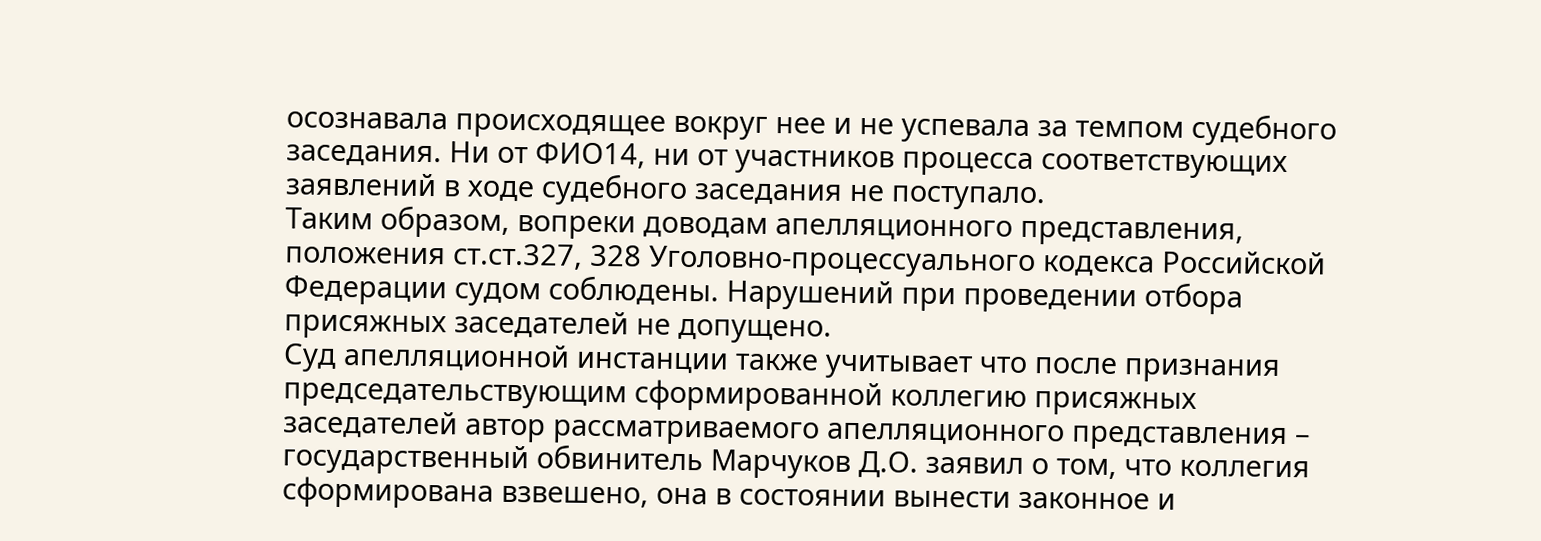осознавала происходящее вокруг нее и не успевала за темпом судебного заседания. Ни от ФИО14, ни от участников процесса соответствующих заявлений в ходе судебного заседания не поступало.
Таким образом, вопреки доводам апелляционного представления, положения ст.ст.327, 328 Уголовно-процессуального кодекса Российской Федерации судом соблюдены. Нарушений при проведении отбора присяжных заседателей не допущено.
Суд апелляционной инстанции также учитывает что после признания председательствующим сформированной коллегию присяжных заседателей автор рассматриваемого апелляционного представления – государственный обвинитель Марчуков Д.О. заявил о том, что коллегия сформирована взвешено, она в состоянии вынести законное и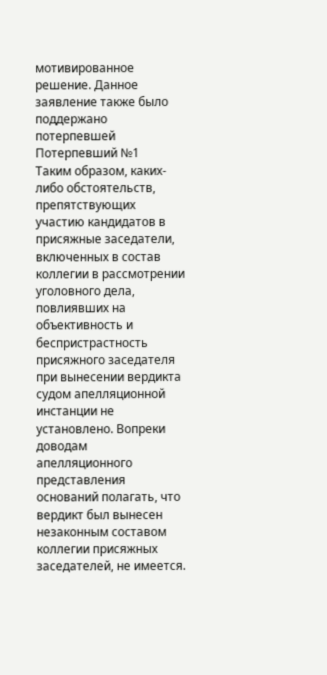мотивированное решение. Данное заявление также было поддержано потерпевшей Потерпевший №1
Таким образом, каких-либо обстоятельств, препятствующих участию кандидатов в присяжные заседатели, включенных в состав коллегии в рассмотрении уголовного дела, повлиявших на объективность и беспристрастность присяжного заседателя при вынесении вердикта судом апелляционной инстанции не установлено. Вопреки доводам апелляционного представления оснований полагать, что вердикт был вынесен незаконным составом коллегии присяжных заседателей, не имеется.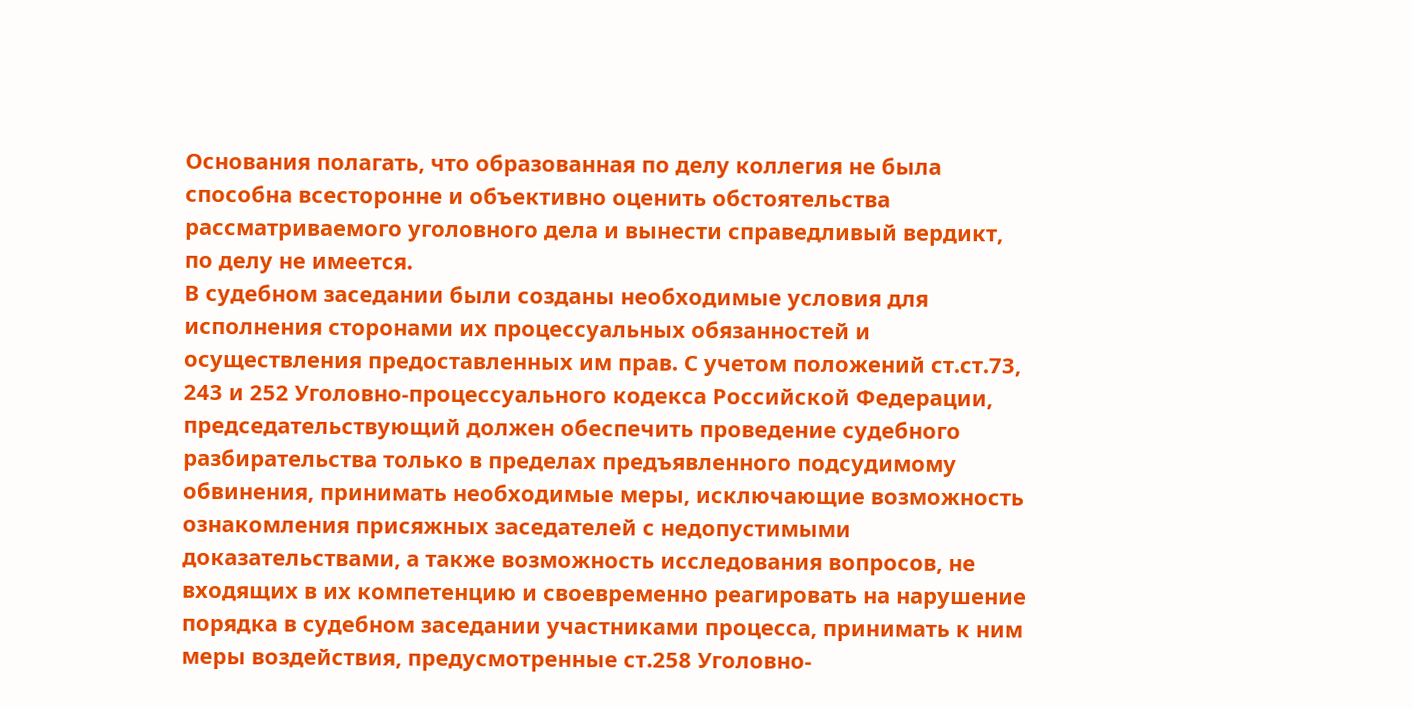Основания полагать, что образованная по делу коллегия не была способна всесторонне и объективно оценить обстоятельства рассматриваемого уголовного дела и вынести справедливый вердикт, по делу не имеется.
В судебном заседании были созданы необходимые условия для исполнения сторонами их процессуальных обязанностей и осуществления предоставленных им прав. С учетом положений ст.ст.73, 243 и 252 Уголовно-процессуального кодекса Российской Федерации, председательствующий должен обеспечить проведение судебного разбирательства только в пределах предъявленного подсудимому обвинения, принимать необходимые меры, исключающие возможность ознакомления присяжных заседателей с недопустимыми доказательствами, а также возможность исследования вопросов, не входящих в их компетенцию и своевременно реагировать на нарушение порядка в судебном заседании участниками процесса, принимать к ним меры воздействия, предусмотренные ст.258 Уголовно-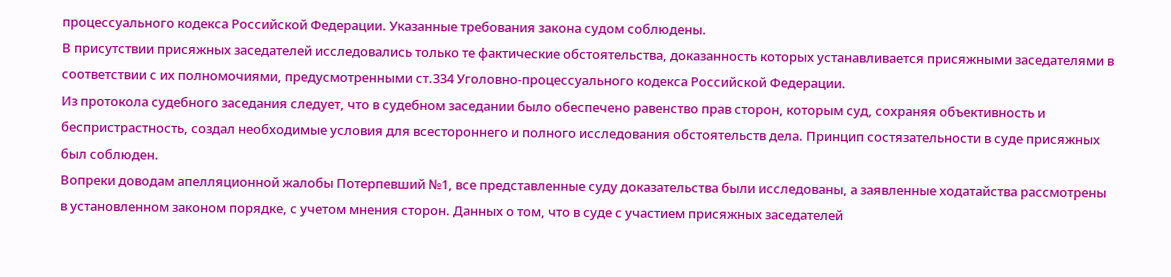процессуального кодекса Российской Федерации. Указанные требования закона судом соблюдены.
В присутствии присяжных заседателей исследовались только те фактические обстоятельства, доказанность которых устанавливается присяжными заседателями в соответствии с их полномочиями, предусмотренными ст.334 Уголовно-процессуального кодекса Российской Федерации.
Из протокола судебного заседания следует, что в судебном заседании было обеспечено равенство прав сторон, которым суд, сохраняя объективность и беспристрастность, создал необходимые условия для всестороннего и полного исследования обстоятельств дела. Принцип состязательности в суде присяжных был соблюден.
Вопреки доводам апелляционной жалобы Потерпевший №1, все представленные суду доказательства были исследованы, а заявленные ходатайства рассмотрены в установленном законом порядке, с учетом мнения сторон. Данных о том, что в суде с участием присяжных заседателей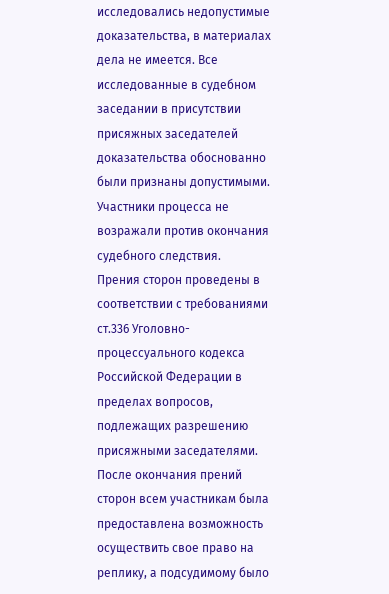исследовались недопустимые доказательства, в материалах дела не имеется. Все исследованные в судебном заседании в присутствии присяжных заседателей доказательства обоснованно были признаны допустимыми.
Участники процесса не возражали против окончания судебного следствия.
Прения сторон проведены в соответствии с требованиями ст.336 Уголовно-процессуального кодекса Российской Федерации в пределах вопросов, подлежащих разрешению присяжными заседателями. После окончания прений сторон всем участникам была предоставлена возможность осуществить свое право на реплику, а подсудимому было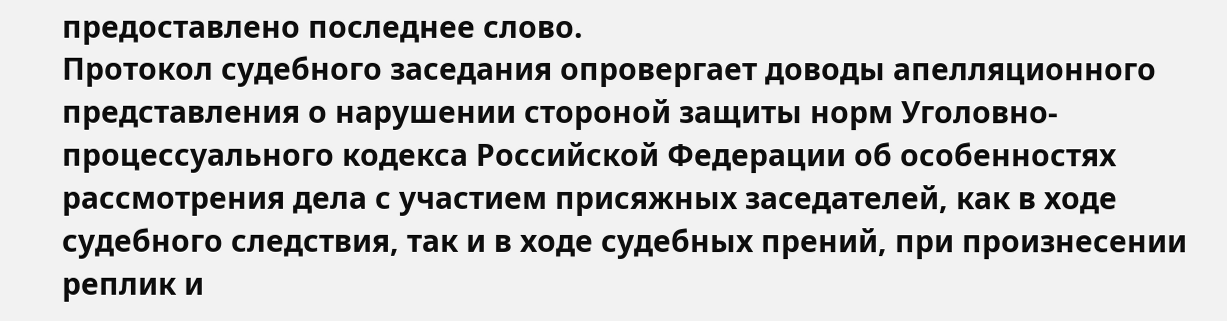предоставлено последнее слово.
Протокол судебного заседания опровергает доводы апелляционного представления о нарушении стороной защиты норм Уголовно-процессуального кодекса Российской Федерации об особенностях рассмотрения дела с участием присяжных заседателей, как в ходе судебного следствия, так и в ходе судебных прений, при произнесении реплик и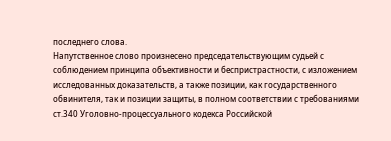последнего слова.
Напутственное слово произнесено председательствующим судьей с соблюдением принципа объективности и беспристрастности, с изложением исследованных доказательств, а также позиции, как государственного обвинителя, так и позиции защиты, в полном соответствии с требованиями ст.340 Уголовно-процессуального кодекса Российской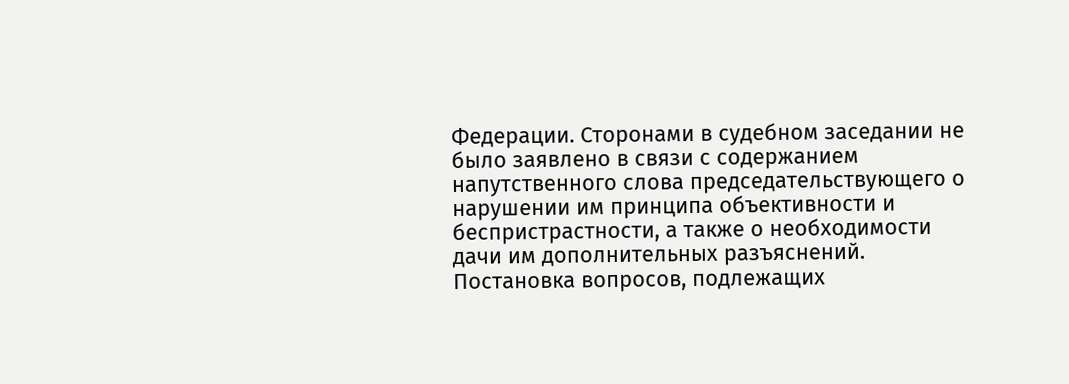Федерации. Сторонами в судебном заседании не было заявлено в связи с содержанием напутственного слова председательствующего о нарушении им принципа объективности и беспристрастности, а также о необходимости дачи им дополнительных разъяснений.
Постановка вопросов, подлежащих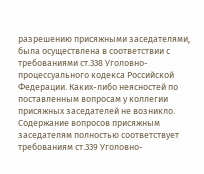разрешению присяжными заседателями, была осуществлена в соответствии с требованиями ст.338 Уголовно-процессуального кодекса Российской Федерации. Каких-либо неясностей по поставленным вопросам у коллегии присяжных заседателей не возникло. Содержание вопросов присяжным заседателям полностью соответствует требованиям ст.339 Уголовно-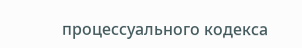процессуального кодекса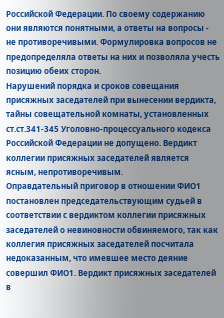Российской Федерации. По своему содержанию они являются понятными, а ответы на вопросы - не противоречивыми. Формулировка вопросов не предопределяла ответы на них и позволяла учесть позицию обеих сторон.
Нарушений порядка и сроков совещания присяжных заседателей при вынесении вердикта, тайны совещательной комнаты, установленных ст.ст.341-345 Уголовно-процессуального кодекса Российской Федерации не допущено. Вердикт коллегии присяжных заседателей является ясным, непротиворечивым.
Оправдательный приговор в отношении ФИО1 постановлен председательствующим судьей в соответствии с вердиктом коллегии присяжных заседателей о невиновности обвиняемого, так как коллегия присяжных заседателей посчитала недоказанным, что имевшее место деяние совершил ФИО1. Вердикт присяжных заседателей в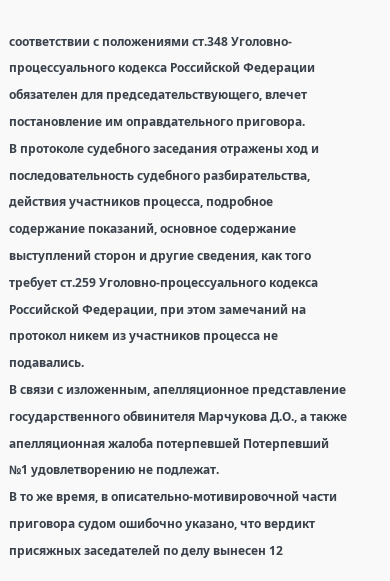соответствии с положениями ст.348 Уголовно-процессуального кодекса Российской Федерации обязателен для председательствующего, влечет постановление им оправдательного приговора.
В протоколе судебного заседания отражены ход и последовательность судебного разбирательства, действия участников процесса, подробное содержание показаний, основное содержание выступлений сторон и другие сведения, как того требует ст.259 Уголовно-процессуального кодекса Российской Федерации, при этом замечаний на протокол никем из участников процесса не подавались.
В связи с изложенным, апелляционное представление государственного обвинителя Марчукова Д.О., а также апелляционная жалоба потерпевшей Потерпевший №1 удовлетворению не подлежат.
В то же время, в описательно-мотивировочной части приговора судом ошибочно указано, что вердикт присяжных заседателей по делу вынесен 12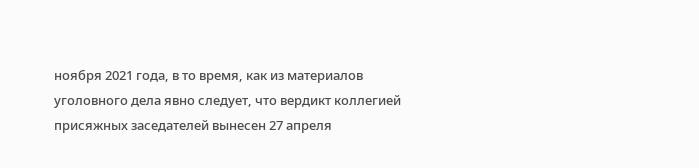ноября 2021 года, в то время, как из материалов уголовного дела явно следует, что вердикт коллегией присяжных заседателей вынесен 27 апреля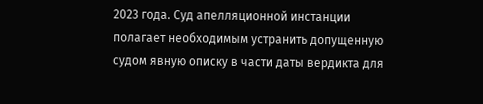2023 года. Суд апелляционной инстанции полагает необходимым устранить допущенную судом явную описку в части даты вердикта для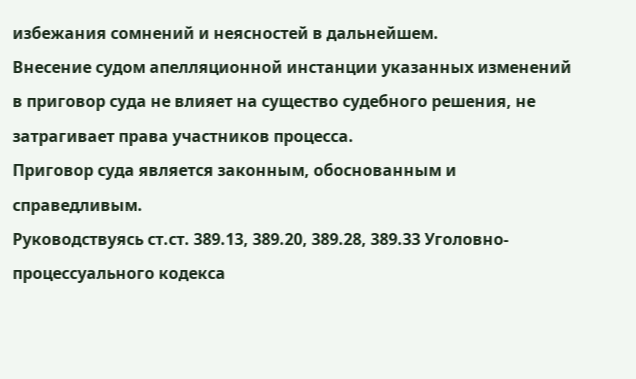избежания сомнений и неясностей в дальнейшем.
Внесение судом апелляционной инстанции указанных изменений в приговор суда не влияет на существо судебного решения, не затрагивает права участников процесса.
Приговор суда является законным, обоснованным и справедливым.
Руководствуясь ст.ст. 389.13, 389.20, 389.28, 389.33 Уголовно-процессуального кодекса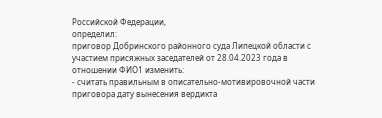Российской Федерации,
определил:
приговор Добринского районного суда Липецкой области с участием присяжных заседателей от 28.04.2023 года в отношении ФИО1 изменить:
- считать правильным в описательно-мотивировочной части приговора дату вынесения вердикта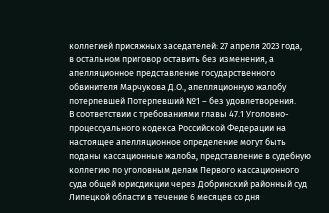коллегией присяжных заседателей: 27 апреля 2023 года,
в остальном приговор оставить без изменения, а апелляционное представление государственного обвинителя Марчукова Д.О., апелляционную жалобу потерпевшей Потерпевший №1 – без удовлетворения.
В соответствии с требованиями главы 47.1 Уголовно-процессуального кодекса Российской Федерации на настоящее апелляционное определение могут быть поданы кассационные жалоба, представление в судебную коллегию по уголовным делам Первого кассационного суда общей юрисдикции через Добринский районный суд Липецкой области в течение 6 месяцев со дня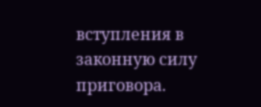вступления в законную силу приговора.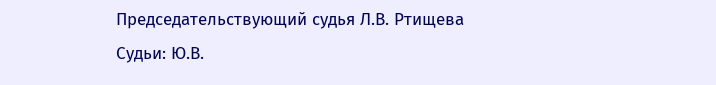Председательствующий судья Л.В. Ртищева
Судьи: Ю.В.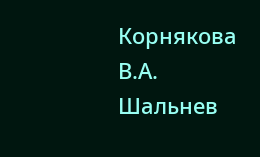Корнякова
В.А. Шальнев